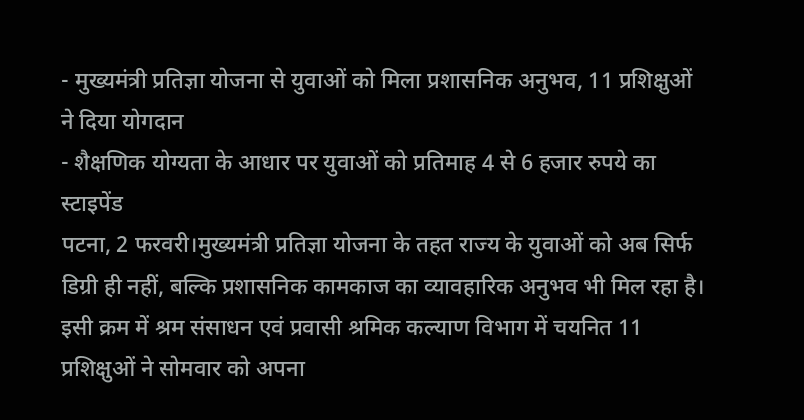- मुख्यमंत्री प्रतिज्ञा योजना से युवाओं को मिला प्रशासनिक अनुभव, 11 प्रशिक्षुओं ने दिया योगदान
- शैक्षणिक योग्यता के आधार पर युवाओं को प्रतिमाह 4 से 6 हजार रुपये का स्टाइपेंड
पटना, 2 फरवरी।मुख्यमंत्री प्रतिज्ञा योजना के तहत राज्य के युवाओं को अब सिर्फ डिग्री ही नहीं, बल्कि प्रशासनिक कामकाज का व्यावहारिक अनुभव भी मिल रहा है। इसी क्रम में श्रम संसाधन एवं प्रवासी श्रमिक कल्याण विभाग में चयनित 11 प्रशिक्षुओं ने सोमवार को अपना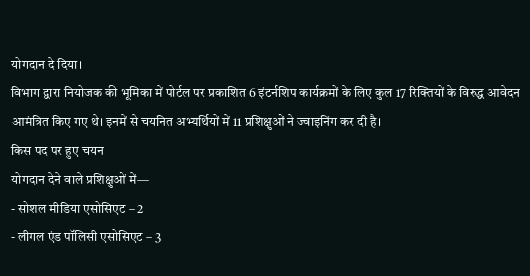योगदान दे दिया।
विभाग द्वारा नियोजक की भूमिका में पोर्टल पर प्रकाशित 6 इंटर्नशिप कार्यक्रमों के लिए कुल 17 रिक्तियों के विरुद्ध आवेदन आमंत्रित किए गए थे। इनमें से चयनित अभ्यर्थियों में 11 प्रशिक्षुओं ने ज्वाइनिंग कर दी है।
किस पद पर हुए चयन
योगदान देने वाले प्रशिक्षुओं में—
- सोशल मीडिया एसोसिएट – 2
- लीगल एंड पॉलिसी एसोसिएट – 3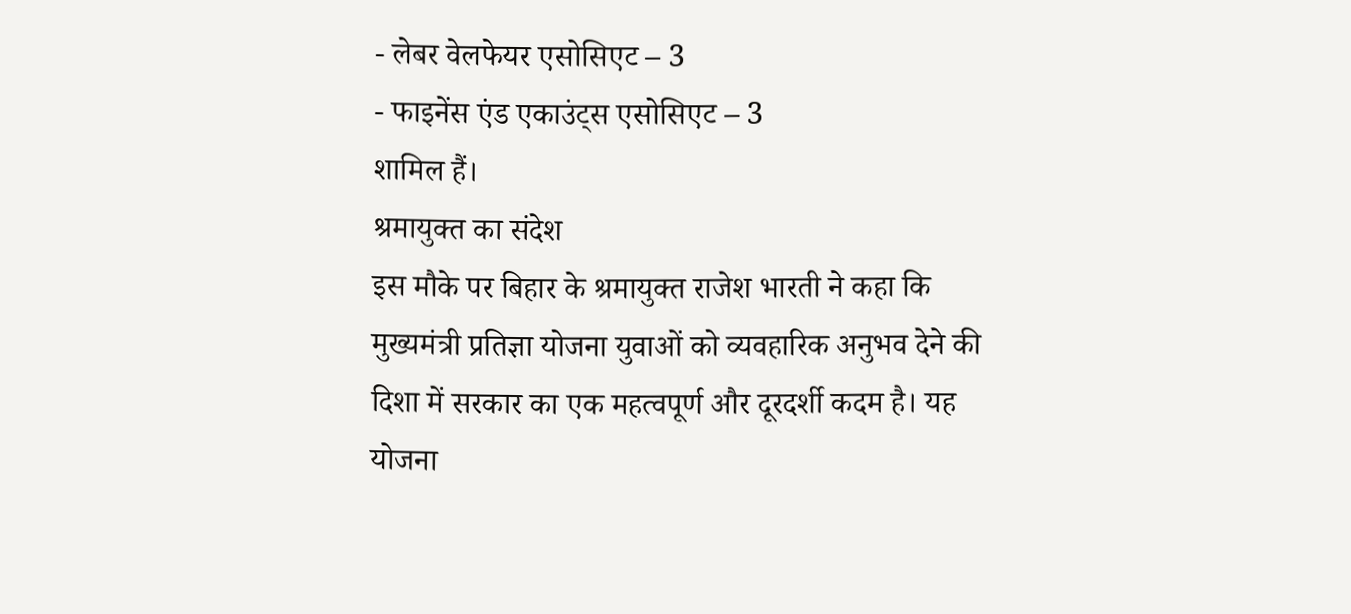- लेबर वेलफेयर एसोसिएट – 3
- फाइनेंस एंड एकाउंट्स एसोसिएट – 3
शामिल हैं।
श्रमायुक्त का संदेश
इस मौके पर बिहार के श्रमायुक्त राजेश भारती ने कहा कि मुख्यमंत्री प्रतिज्ञा योजना युवाओं को व्यवहारिक अनुभव देने की दिशा में सरकार का एक महत्वपूर्ण और दूरदर्शी कदम है। यह योजना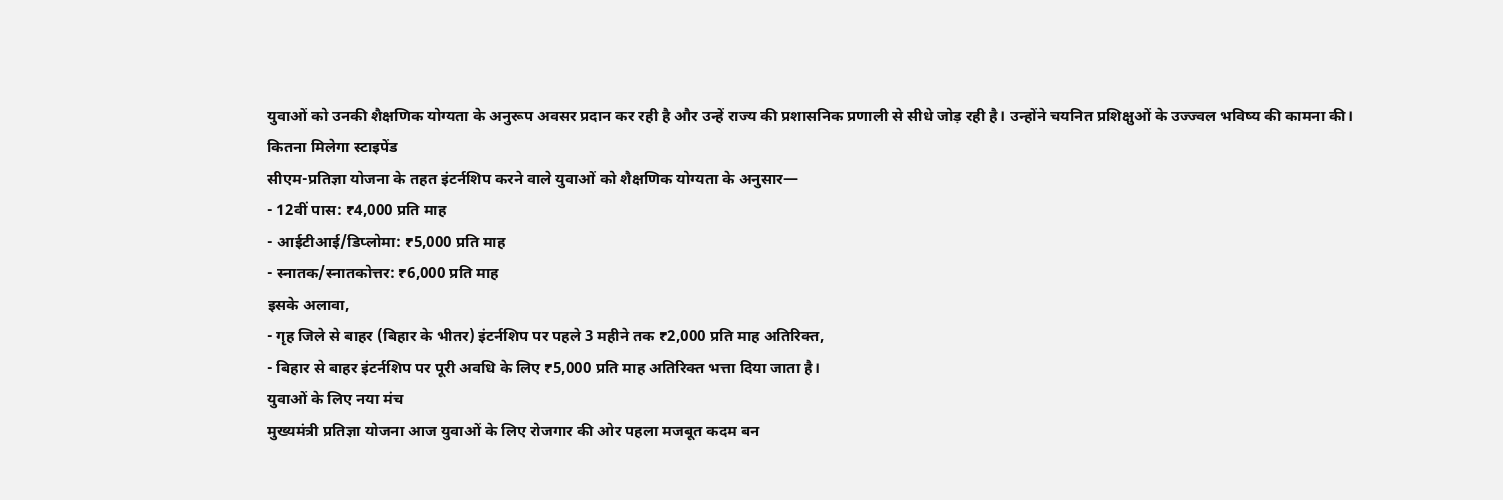युवाओं को उनकी शैक्षणिक योग्यता के अनुरूप अवसर प्रदान कर रही है और उन्हें राज्य की प्रशासनिक प्रणाली से सीधे जोड़ रही है। उन्होंने चयनित प्रशिक्षुओं के उज्ज्वल भविष्य की कामना की।
कितना मिलेगा स्टाइपेंड
सीएम-प्रतिज्ञा योजना के तहत इंटर्नशिप करने वाले युवाओं को शैक्षणिक योग्यता के अनुसार—
- 12वीं पास: ₹4,000 प्रति माह
- आईटीआई/डिप्लोमा: ₹5,000 प्रति माह
- स्नातक/स्नातकोत्तर: ₹6,000 प्रति माह
इसके अलावा,
- गृह जिले से बाहर (बिहार के भीतर) इंटर्नशिप पर पहले 3 महीने तक ₹2,000 प्रति माह अतिरिक्त,
- बिहार से बाहर इंटर्नशिप पर पूरी अवधि के लिए ₹5,000 प्रति माह अतिरिक्त भत्ता दिया जाता है।
युवाओं के लिए नया मंच
मुख्यमंत्री प्रतिज्ञा योजना आज युवाओं के लिए रोजगार की ओर पहला मजबूत कदम बन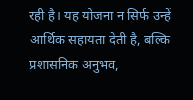रही है। यह योजना न सिर्फ उन्हें आर्थिक सहायता देती है, बल्कि प्रशासनिक अनुभव,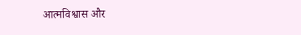आत्मविश्वास और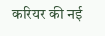करियर की नई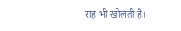राह भी खोलती है।